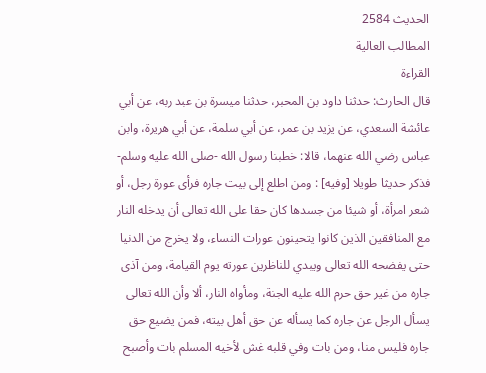الحديث 2584
المطالب العالية
القراءة
قال الحارث: حدثنا داود بن المحبر، حدثنا ميسرة بن عبد ربه، عن أبي عائشة السعدي، عن يزيد بن عمر، عن أبي سلمة، عن أبي هريرة، وابن عباس رضي الله عنهما، قالا: خطبنا رسول الله -صلى الله عليه وسلم- فذكر حديثا طويلا [وفيه] : ومن اطلع إلى بيت جاره فرأى عورة رجل، أو شعر امرأة، أو شيئا من جسدها كان حقا على الله تعالى أن يدخله النار مع المنافقين الذين كانوا يتحينون عورات النساء، ولا يخرج من الدنيا حتى يفضحه الله تعالى ويبدي للناظرين عورته يوم القيامة، ومن آذى جاره من غير حق حرم الله عليه الجنة، ومأواه النار، ألا وأن الله تعالى يسأل الرجل عن جاره كما يسأله عن حق أهل بيته، فمن يضيع حق جاره فليس منا، ومن بات وفي قلبه غش لأخيه المسلم بات وأصبح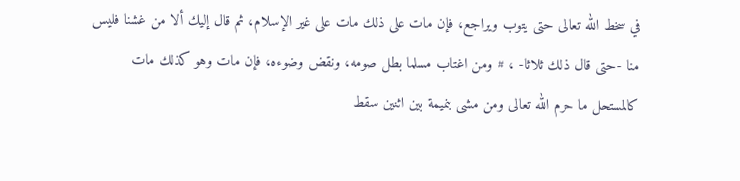في سخط الله تعالى حتى يتوب ويراجع، فإن مات على ذلك مات على غير الإسلام، ثم قال إليك ألا من غشنا فليس منا -حتى قال ذلك ثلاثا- ، # ومن اغتاب مسلما بطل صومه، ونقض وضوءه، فإن مات وهو كذلك مات كالمستحل ما حرم الله تعالى ومن مشى بنميمة بين اثنين سقط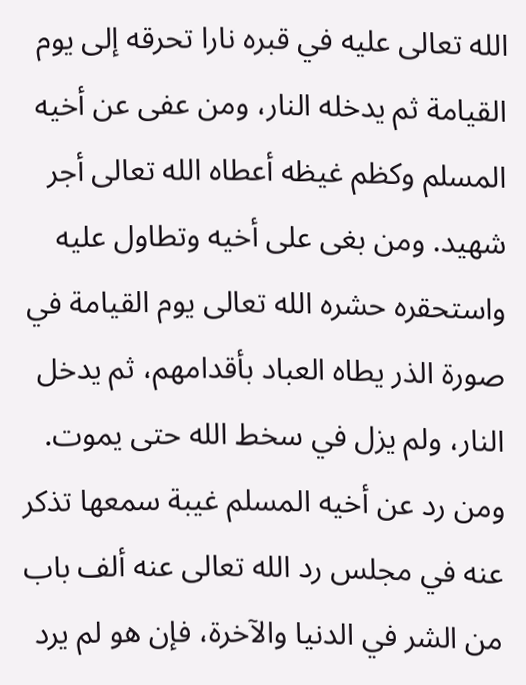الله تعالى عليه في قبره نارا تحرقه إلى يوم القيامة ثم يدخله النار، ومن عفى عن أخيه المسلم وكظم غيظه أعطاه الله تعالى أجر شهيد. ومن بغى على أخيه وتطاول عليه واستحقره حشره الله تعالى يوم القيامة في صورة الذر يطاه العباد بأقدامهم، ثم يدخل النار، ولم يزل في سخط الله حتى يموت. ومن رد عن أخيه المسلم غيبة سمعها تذكر عنه في مجلس رد الله تعالى عنه ألف باب من الشر في الدنيا والآخرة، فإن هو لم يرد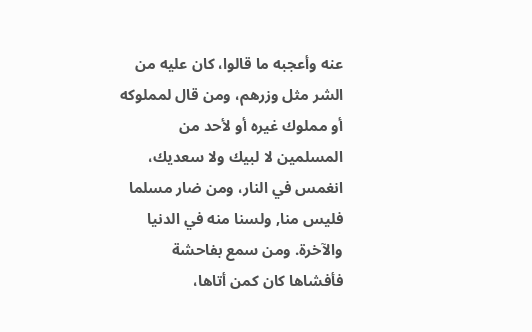عنه وأعجبه ما قالوا، كان عليه من الشر مثل وزرهم، ومن قال لمملوكه أو مملوك غيره أو لأحد من المسلمين لا لبيك ولا سعديك، انغمس في النار، ومن ضار مسلما فليس منا, ولسنا منه في الدنيا والآخرة. ومن سمع بفاحشة فأفشاها كان كمن أتاها،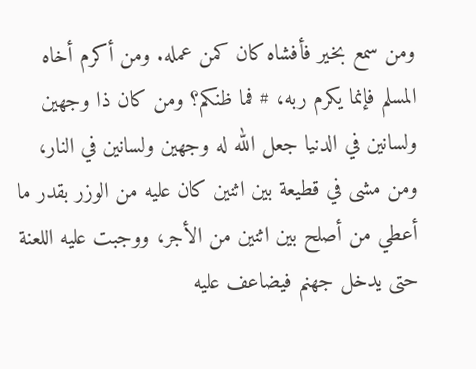ومن سمع بخير فأفشاه كان كمن عمله. ومن أكرم أخاه المسلم فإنما يكرم ربه، # فما ظنكم؟ ومن كان ذا وجهين ولسانين في الدنيا جعل الله له وجهين ولسانين في النار، ومن مشى في قطيعة بين اثنين كان عليه من الوزر بقدر ما أعطي من أصلح بين اثنين من الأجر، ووجبت عليه اللعنة حتى يدخل جهنم فيضاعف عليه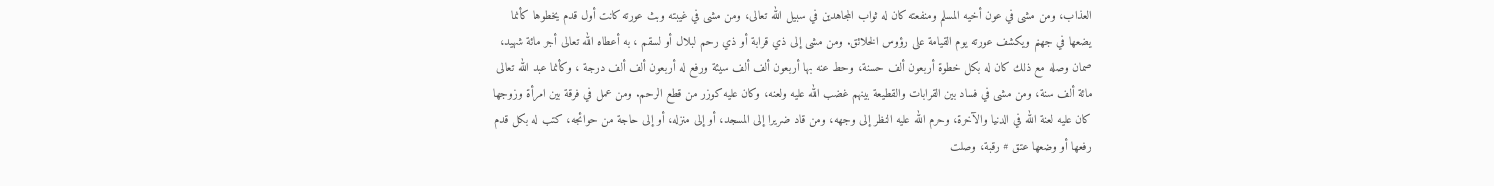العذاب، ومن مشى في عون أخيه المسلم ومنفعته كان له ثواب المجاهدين في سبيل الله تعالى، ومن مشى في غيبته وبث عورته كانت أول قدم يخطوها كأنما يضعها في جهنم ويكشف عورته يوم القيامة على رؤوس الخلائق. ومن مشى إلى ذي قرابة أو ذي رحم لبلال أو لسقم ، به أعطاه الله تعالى أجر مائة شهيد، صمان وصله مع ذلك كان له بكل خطوة أربعون ألف حسنة، وحط عنه بها أربعون ألف ألف سيئة ورفع له أربعون ألف ألف درجة ، وكأنما عبد الله تعالى مائة ألف سنة، ومن مشى في فساد بين القرابات والقطيعة بينهم غضب الله عليه ولعنه، وكان عليه كوزر من قطع الرحم. ومن عمل في فرقة بين امرأة وزوجها كان عليه لعنة الله في الدنيا والآخرة، وحرم الله عليه النظر إلى وجهه، ومن قاد ضريرا إلى المسجد، أو إلى منزله، أو إلى حاجة من حوائجه، كتب له بكل قدم رفعها أو وضعها عتق # رقبة، وصلت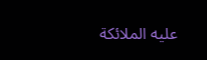عليه الملائكة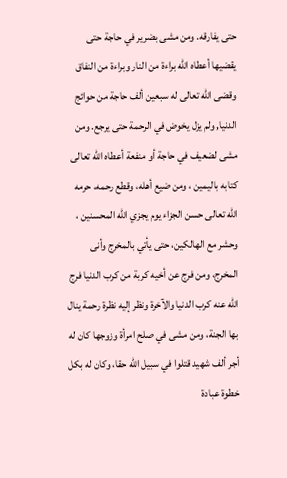حتى يفارقه. ومن مشى بضرير في حاجة حتى يقضيها أعطاه الله براءة من النار وبراءة من النفاق وقضى الله تعالى له سبعين ألف حاجة من حوائج الدنيا, ولم يزل يخوض في الرحمة حتى يرجع. ومن مشى لضعيف في حاجة أو منفعة أعطاه الله تعالى كتابه باليمين ، ومن ضيع أهله، وقطع رحمه، حرمه الله تعالى حسن الجزاء يوم يجزي الله المحسنين ، وحشر مع الهالكين، حتى يأتي بالمخرج وأنى المخرج، ومن فرج عن أخيه كربة من كرب الدنيا فرج الله عنه كرب الدنيا والآخرة ونظر إليه نظرة رحمة ينال بها الجنة، ومن مشى في صلح امرأة وزوجها كان له أجر ألف شهيد قتلوا في سبيل الله حقا، وكان له بكل خطوة عبادة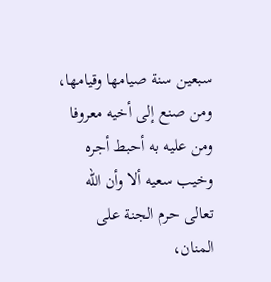سبعين سنة صيامها وقيامها، ومن صنع إلى أخيه معروفا ومن عليه به أحبط أجره وخيب سعيه ألا وأن الله تعالى حرم الجنة على المنان،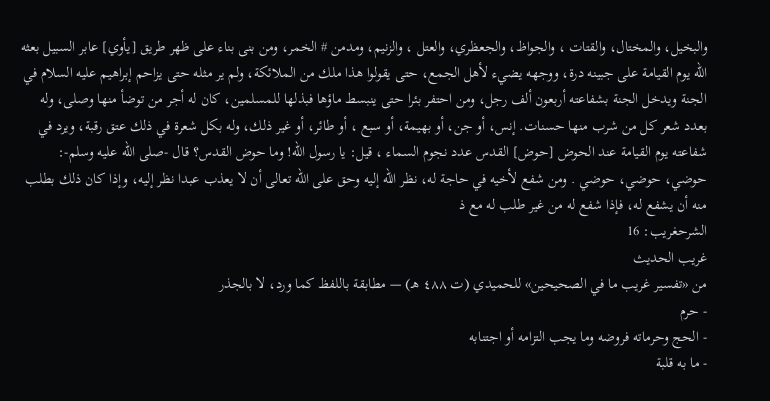والبخيل، والمختال، والقتات ، والجواظ، والجعظري، والعتل ، والزنيم، ومدمن # الخمر، ومن بنى بناء على ظهر طريق [يأوي] عابر السبيل بعثه الله يوم القيامة على جبينه درة، ووجهه يضيء لأهل الجمع، حتى يقولوا هذا ملك من الملائكة، ولم ير مثله حتى يزاحم إبراهيم عليه السلام في الجنة ويدخل الجنة بشفاعته أربعون ألف رجل، ومن احتفر بئرا حتى ينبسط ماؤها فبذلها للمسلمين، كان له أجر من توضأ منها وصلى، وله بعدد شعر كل من شرب منها حسنات. إنس، أو جن، أو بهيمة، أو سبع ، أو طائر، أو غير ذلك، وله بكل شعرة في ذلك عتق رقبة، ويرد في شفاعته يوم القيامة عند الحوض [حوض] القدس عدد نجوم السماء ، قيل: يا رسول الله! وما حوض القدس؟ قال -صلى الله عليه وسلم-: حوضي، حوضي، حوضي . ومن شفع لأخيه في حاجة له، نظر الله إليه وحق على الله تعالى أن لا يعذب عبدا نظر إليه، وإذا كان ذلك بطلب منه أن يشفع له، فإذا شفع له من غير طلب له مع ذ
الشرحغريب: 16
غريب الحديث
من «تفسير غريب ما في الصحيحين» للحميدي (ت ٤٨٨ هـ) — مطابقة باللفظ كما ورد، لا بالجذر
- حرم
- الحج وحرماته فروضه وما يجب التزامه أو اجتنابه
- ما به قلبة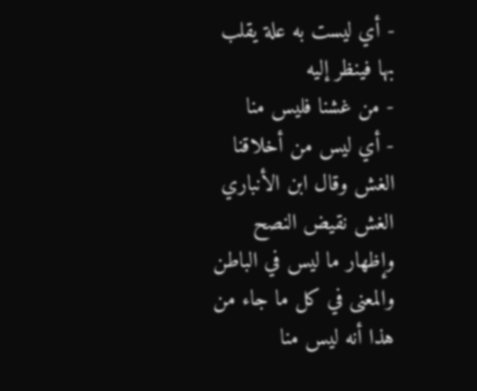- أي ليست به علة يقلب بها فينظر إليه
- من غشنا فليس منا
- أي ليس من أخلاقنا الغش وقال ابن الأنباري الغش نقيض النصح وإظهار ما ليس في الباطن والمعنى في كل ما جاء من هذا أنه ليس منا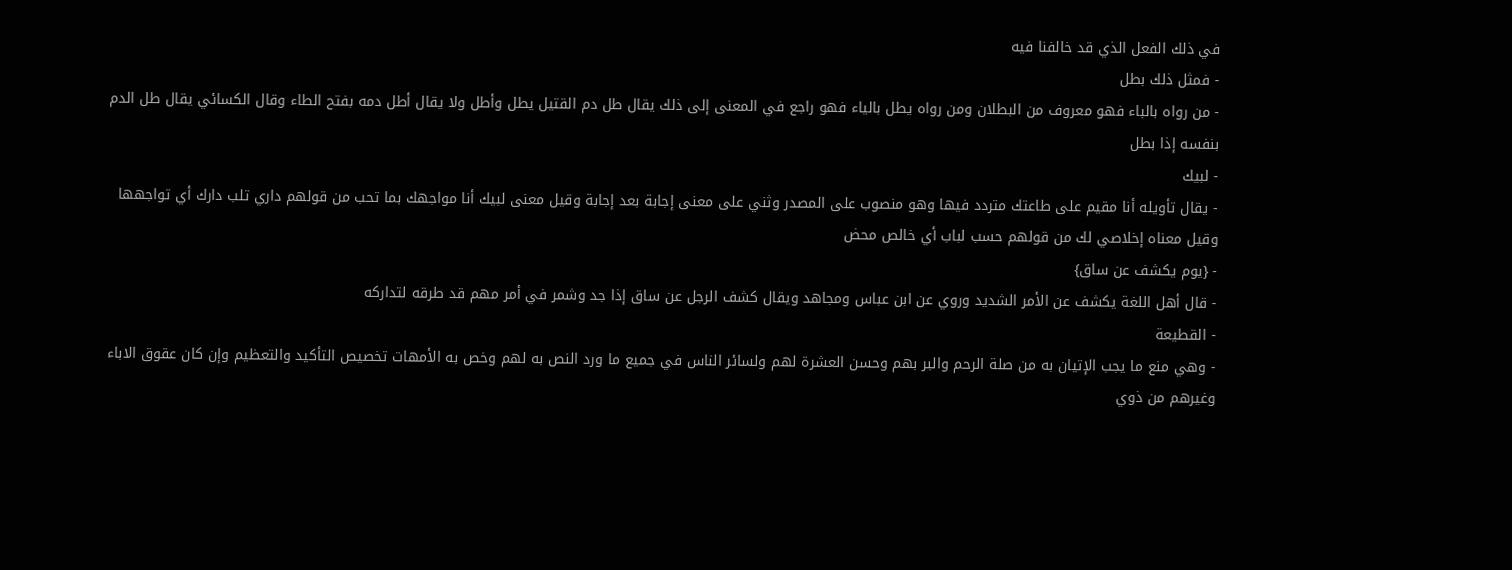في ذلك الفعل الذي قد خالفنا فيه
- فمثل ذلك بطل
- من رواه بالباء فهو معروف من البطلان ومن رواه يطل بالياء فهو راجع في المعنى إلى ذلك يقال طل دم القتيل يطل وأطل ولا يقال أطل دمه بفتح الطاء وقال الكسائي يقال طل الدم بنفسه إذا بطل
- لبيك
- يقال تأويله أنا مقيم على طاعتك متردد فيها وهو منصوب على المصدر وثني على معنى إجابة بعد إجابة وقيل معنى لبيك أنا مواجهك بما تحب من قولهم داري تلب دارك أي تواجهها وقيل معناه إخلاصي لك من قولهم حسب لباب أي خالص محض
- {يوم يكشف عن ساق}
- قال أهل اللغة يكشف عن الأمر الشديد وروي عن ابن عباس ومجاهد ويقال كشف الرجل عن ساق إذا جد وشمر في أمر مهم قد طرقه لتداركه
- القطيعة
- وهي منع ما يجب الإتيان به من صلة الرحم والبر بهم وحسن العشرة لهم ولسائر الناس في جميع ما ورد النص به لهم وخص به الأمهات تخصيص التأكيد والتعظيم وإن كان عقوق الاباء وغيرهم من ذوي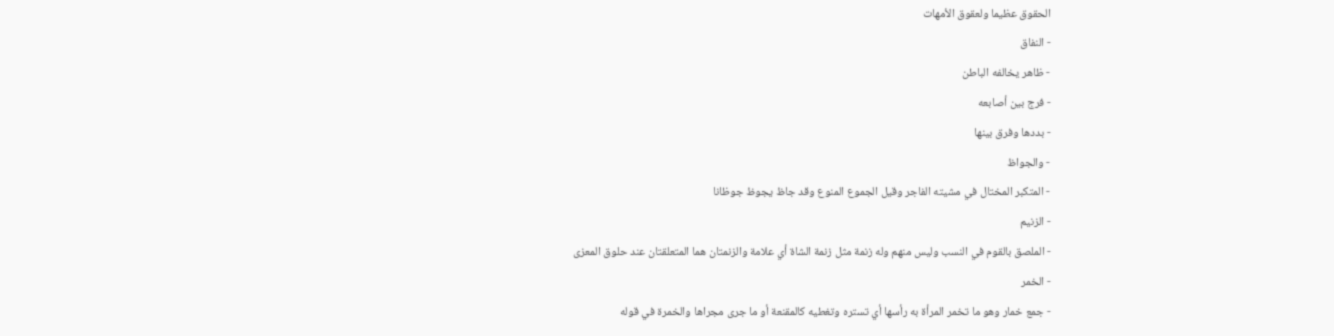الحقوق عظيما ولعقوق الأمهات
- النفاق
- ظاهر يخالفه الباطن
- فرج بين أصابعه
- بددها وفرق بينها
- والجواظ
- المتكبر المختال في مشيته الفاجر وقيل الجموع المنوع وقد جاظ يجوظ جوظانا
- الزنيم
- الملصق بالقوم في النسب وليس منهم وله زنمة مثل زنمة الشاة أي علامة والزنمتان هما المتعلقتان عند حلوق المعزى
- الخمر
- جمع خمار وهو ما تخمر المرأة به رأسها أي تستره وتغطيه كالمقنعة أو ما جرى مجراها والخمرة في قوله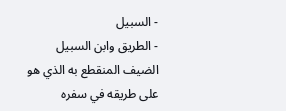- السبيل
- الطريق وابن السبيل الضيف المنقطع به الذي هو على طريقه في سفره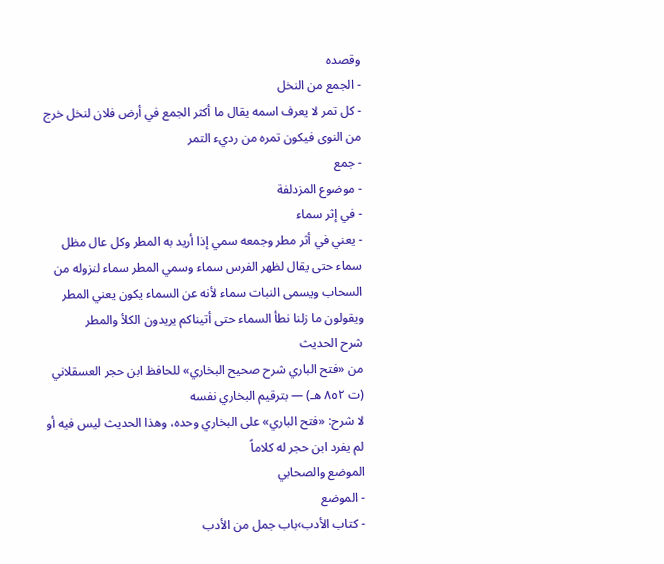وقصده
- الجمع من النخل
- كل تمر لا يعرف اسمه يقال ما أكثر الجمع في أرض فلان لنخل خرج من النوى فيكون تمره من رديء التمر
- جمع
- موضوع المزدلفة
- في إثر سماء
- يعني في أثر مطر وجمعه سمي إذا أريد به المطر وكل عال مظل سماء حتى يقال لظهر الفرس سماء وسمي المطر سماء لنزوله من السحاب ويسمى النبات سماء لأنه عن السماء يكون يعني المطر ويقولون ما زلنا نطأ السماء حتى أتيناكم يريدون الكلأ والمطر
شرح الحديث
من «فتح الباري شرح صحيح البخاري» للحافظ ابن حجر العسقلاني (ت ٨٥٢ هـ) — بترقيم البخاري نفسه
لا شرح: «فتح الباري» على البخاري وحده، وهذا الحديث ليس فيه أو لم يفرد ابن حجر له كلاماً
الموضع والصحابي
- الموضع
- كتاب الأدب›باب جمل من الأدب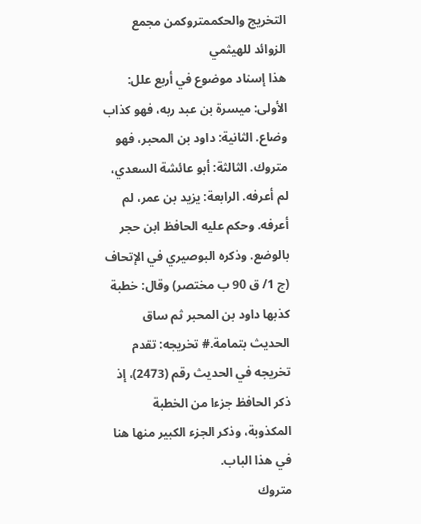التخريج والحكممتروكمن مجمع الزوائد للهيثمي
هذا إسناد موضوع في أربع علل: الأولى: ميسرة بن عبد ربه، فهو كذاب وضاع. الثانية: داود بن المحبر، فهو متروك. الثالثة: أبو عائشة السعدي، لم أعرفه. الرابعة: يزيد بن عمر، لم أعرفه. وحكم عليه الحافظ ابن حجر بالوضع. وذكره البوصيري في الإتحاف (ج 1/ ق 90 ب مختصر) وقال: خطبة كذبها داود بن المحبر ثم ساق الحديث بتمامة.# تخريجه: تقدم تخريجه في الحديث رقم (2473)، إذ ذكر الحافظ جزءا من الخطبة المكذوبة، وذكر الجزء الكبير منها هنا في هذا الباب.
متروك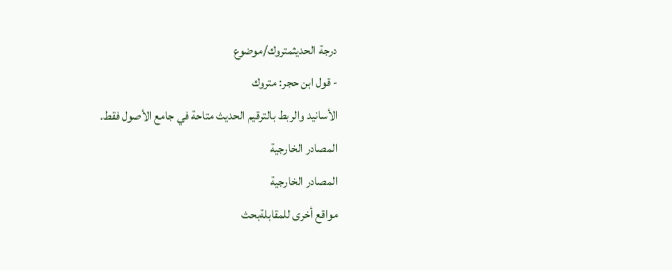درجة الحديثمتروك/موضوع
- قول ابن حجر: متروك
الأسانيد والربط بالترقيم الحديث متاحة في جامع الأصول فقط.
المصادر الخارجية
المصادر الخارجية
مواقع أخرى للمقابلةبحث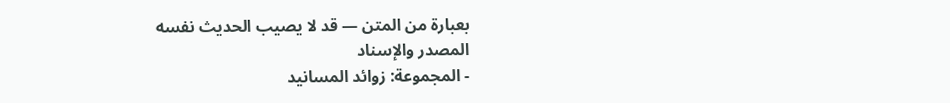بعبارة من المتن — قد لا يصيب الحديث نفسه
المصدر والإسناد
- المجموعة: زوائد المسانيد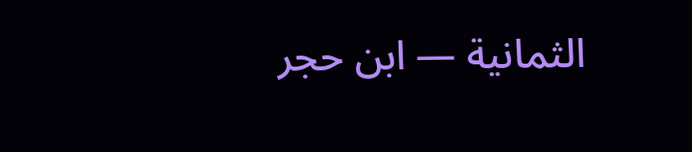الثمانية — ابن حجر